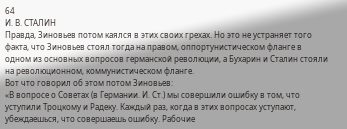64
И. В. СТАЛИН
Правда, Зиновьев потом каялся в этих своих грехах. Но это не устраняет того факта, что Зиновьев стоял тогда на правом, оппортунистическом фланге в одном из основных вопросов германской революции, а Бухарин и Сталин стояли на революционном, коммунистическом фланге.
Вот что говорил об этом потом Зиновьев:
«В вопросе о Советах (в Германии. И. Ст.) мы совершили ошибку в том, что уступили Троцкому и Радеку. Каждый раз, когда в этих вопросах уступают, убеждаешься, что совершаешь ошибку. Рабочие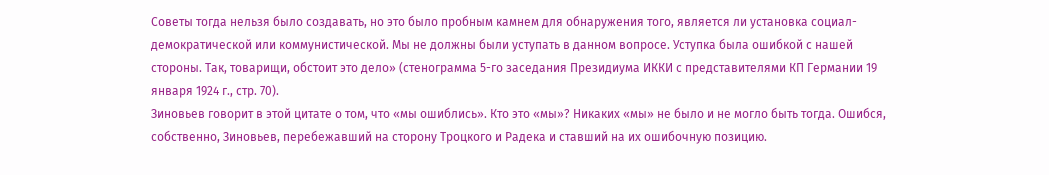Советы тогда нельзя было создавать, но это было пробным камнем для обнаружения того, является ли установка социал-демократической или коммунистической. Мы не должны были уступать в данном вопросе. Уступка была ошибкой с нашей стороны. Так, товарищи, обстоит это дело» (стенограмма 5-го заседания Президиума ИККИ с представителями КП Германии 19 января 1924 г., стр. 70).
Зиновьев говорит в этой цитате о том, что «мы ошиблись». Кто это «мы»? Никаких «мы» не было и не могло быть тогда. Ошибся, собственно, Зиновьев, перебежавший на сторону Троцкого и Радека и ставший на их ошибочную позицию.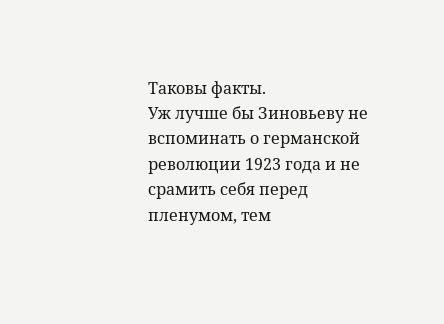Таковы факты.
Уж лучше бы Зиновьеву не вспоминать о германской революции 1923 года и не срамить себя перед пленумом, тем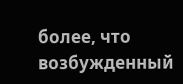более, что возбужденный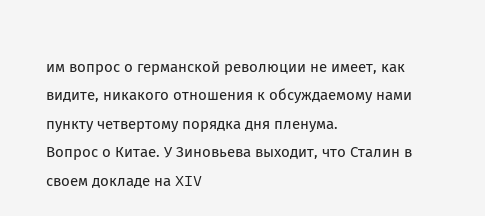им вопрос о германской революции не имеет, как видите, никакого отношения к обсуждаемому нами пункту четвертому порядка дня пленума.
Вопрос о Китае. У Зиновьева выходит, что Сталин в своем докладе на XIV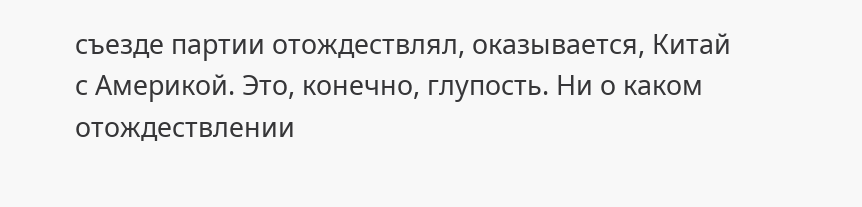съезде партии отождествлял, оказывается, Китай с Америкой. Это, конечно, глупость. Ни о каком отождествлении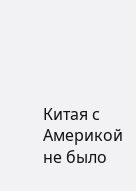Китая с Америкой не было